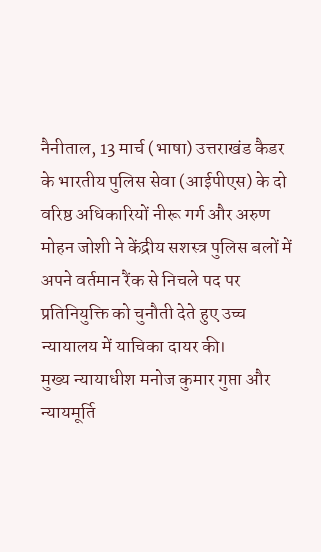नैनीताल, 13 मार्च (भाषा) उत्तराखंड कैडर के भारतीय पुलिस सेवा (आईपीएस) के दो वरिष्ठ अधिकारियों नीरू गर्ग और अरुण मोहन जोशी ने केंद्रीय सशस्त्र पुलिस बलों में अपने वर्तमान रैंक से निचले पद पर प्रतिनियुक्ति को चुनौती देते हुए उच्च न्यायालय में याचिका दायर की।
मुख्य न्यायाधीश मनोज कुमार गुप्ता और न्यायमूर्ति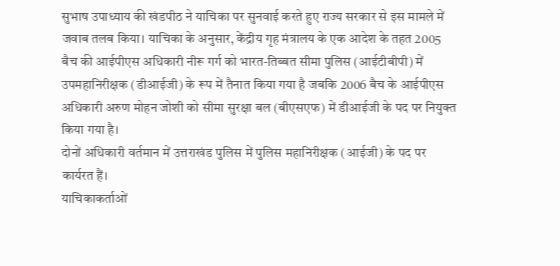सुभाष उपाध्याय की खंडपीठ ने याचिका पर सुनवाई करते हुए राज्य सरकार से इस मामले में जवाब तलब किया। याचिका के अनुसार, केंद्रीय गृह मंत्रालय के एक आदेश के तहत 2005 बैच की आईपीएस अधिकारी नीरू गर्ग को भारत-तिब्बत सीमा पुलिस (आईटीबीपी) में उपमहानिरीक्षक (डीआईजी) के रूप में तैनात किया गया है जबकि 2006 बैच के आईपीएस अधिकारी अरुण मोहन जोशी को सीमा सुरक्षा बल (बीएसएफ) में डीआईजी के पद पर नियुक्त किया गया है।
दोनों अधिकारी वर्तमान में उत्तराखंड पुलिस में पुलिस महानिरीक्षक (आईजी) के पद पर कार्यरत हैं।
याचिकाकर्ताओं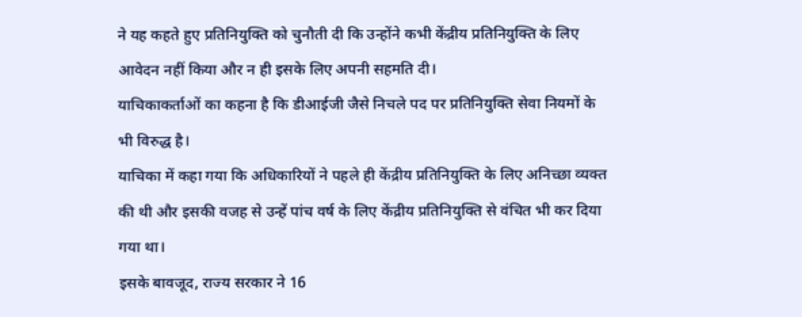ने यह कहते हुए प्रतिनियुक्ति को चुनौती दी कि उन्होंने कभी केंद्रीय प्रतिनियुक्ति के लिए आवेदन नहीं किया और न ही इसके लिए अपनी सहमति दी।
याचिकाकर्ताओं का कहना है कि डीआईजी जैसे निचले पद पर प्रतिनियुक्ति सेवा नियमों के भी विरुद्ध है।
याचिका में कहा गया कि अधिकारियों ने पहले ही केंद्रीय प्रतिनियुक्ति के लिए अनिच्छा व्यक्त की थी और इसकी वजह से उन्हें पांच वर्ष के लिए केंद्रीय प्रतिनियुक्ति से वंचित भी कर दिया गया था।
इसके बावजूद, राज्य सरकार ने 16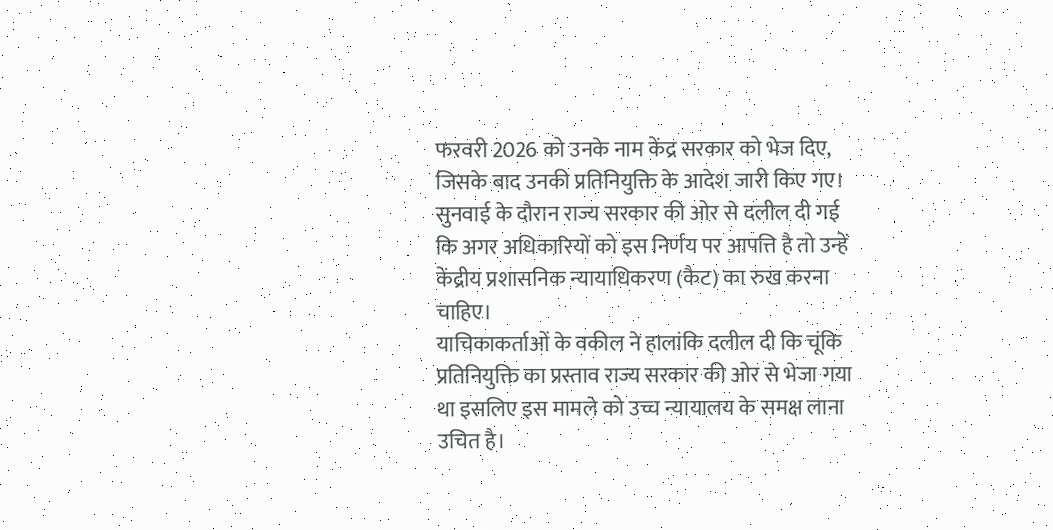फरवरी 2026 को उनके नाम केंद्र सरकार को भेज दिए, जिसके बाद उनकी प्रतिनियुक्ति के आदेश जारी किए गए।
सुनवाई के दौरान राज्य सरकार की ओर से दलील दी गई कि अगर अधिकारियों को इस निर्णय पर आपत्ति है तो उन्हें केंद्रीय प्रशासनिक न्यायाधिकरण (कैट) का रुख करना चाहिए।
याचिकाकर्ताओं के वकील ने हालांकि दलील दी कि चूंकि प्रतिनियुक्ति का प्रस्ताव राज्य सरकार की ओर से भेजा गया था इसलिए इस मामले को उच्च न्यायालय के समक्ष लाना उचित है।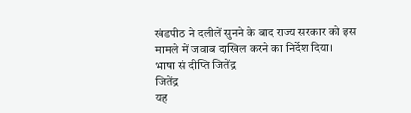खंडपीठ ने दलीलें सुनने के बाद राज्य सरकार को इस मामले में जवाब दाखिल करने का निर्देश दिया।
भाषा सं दीप्ति जितेंद्र
जितेंद्र
यह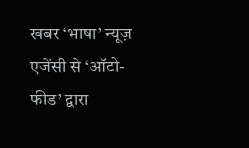खबर ‘भाषा’ न्यूज़ एजेंसी से ‘ऑटो-फीड’ द्वारा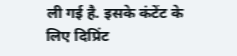ली गई है. इसके कंटेंट के लिए दिप्रिंट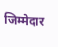जिम्मेदार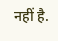नहीं है.